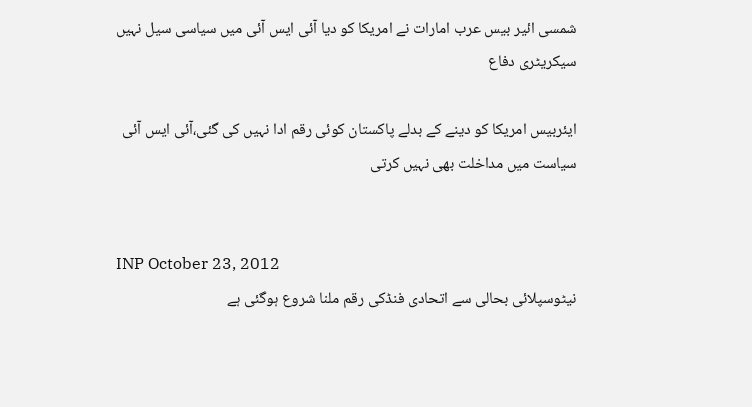شمسی ائیر بیس عرب امارات نے امریکا کو دیا آئی ایس آئی میں سیاسی سیل نہیں سیکریٹری دفاع

ایئربیس امریکا کو دینے کے بدلے پاکستان کوئی رقم ادا نہیں کی گئی،آئی ایس آئی سیاست میں مداخلت بھی نہیں کرتی


INP October 23, 2012
نیٹوسپلائی بحالی سے اتحادی فنڈکی رقم ملنا شروع ہوگئی ہے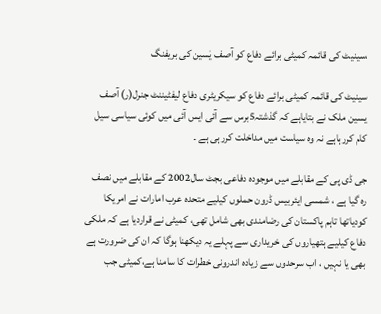،سینیٹ کی قائمہ کمیٹی برائے دفاع کو آصف یٰسین کی بریفنگ

سینیٹ کی قائمہ کمیٹی برائے دفاع کو سیکریٹری دفاع لیفٹیننٹ جنرل(ر) آصف یسین ملک نے بتایاہے کہ گذشتہ5برس سے آئی ایس آئی میں کوئی سیاسی سیل کام کررہاہے نہ وہ سیاست میں مداخلت کررہی ہے ۔

جی ڈی پی کے مقابلے میں موجودہ دفاعی بجٹ سال2002 کے مقابلے میں نصف رہ گیا ہے ، شمسی ایئربیس ڈرون حملوں کیلیے متحدہ عرب امارات نے امریکا کودیاتھا تاہم پاکستان کی رضامندی بھی شامل تھی، کمیٹی نے قراردیا ہے کہ ملکی دفاع کیلیے ہتھیاروں کی خریداری سے پہلے یہ دیکھنا ہوگا کہ ان کی ضرورت ہے بھی یا نہیں ، اب سرحدوں سے زیادہ اندرونی خطرات کا سامنا ہے،کمیٹی جب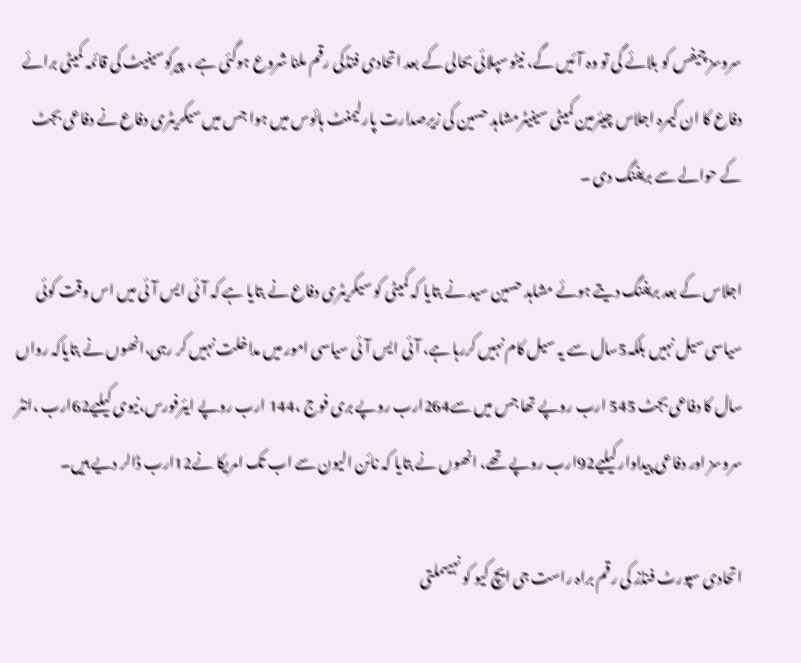سروسز چیفس کو بلائے گی تو وہ آئیں گے، نیٹوسپلائی بحالی کے بعد اتحادی فنڈکی رقم ملنا شروع ہوگئی ہے ، پیرکوسینیٹ کی قائمہ کمیٹی برائے دفاع کا ان کیمرہ اجلاس چیئرمین کمیٹی سینیٹرمشاہد حسین کی زیرصدارت پارلیمنٹ ہائوس میں ہوا جس میں سیکریٹری دفاع نے دفاعی بجٹ کے حوالے سے بریفنگ دی ۔

اجلاس کے بعد بریفنگ دیتے ہوئے مشاہد حسین سید نے بتایا کہ کمیٹی کو سیکریٹری دفاع نے بتایا ہے کہ آئی ایس آئی میں اس وقت کوئی سیاسی سیل نہیں بلکہ5سال سے یہ سیل کام نہیں کررہا ہے، آئی ایس آئی سیاسی امور میں مداخلت نہیں کر رہی،انھوں نے بتایاکہ رواں سال کا دفاعی بجٹ 545 ارب روپے تھا جس میں سے264ارب روپے بری فوج ،144 ارب روپے ایئرفورس،نیوی کیلیے62ارب ،انٹر سروسز اور دفاعی پیداوار کیلیے92ارب روپے تھے، انھوں نے بتایا کہ نائن الیون سے اب تک امریکا نے12ارب ڈالر دیے ہیں۔

اتحادی سپورٹ فنڈز کی رقم براہ راست جی ایچ کیو کو نہیںملتی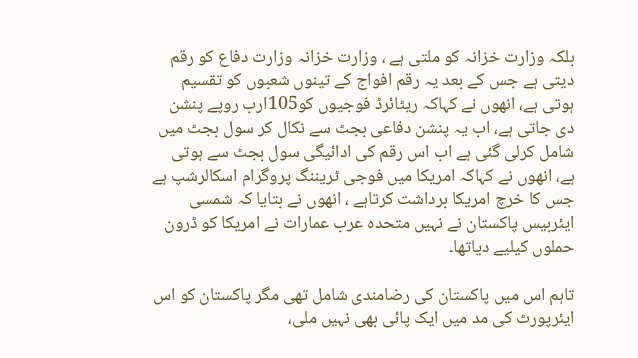بلکہ وزارت خزانہ کو ملتی ہے ، وزارت خزانہ وزارت دفاع کو رقم دیتی ہے جس کے بعد یہ رقم افواج کے تینوں شعبوں کو تقسیم ہوتی ہے، انھوں نے کہاکہ ریٹائرڈ فوجیوں کو105ارب روپے پنشن دی جاتی ہے، اب یہ پنشن دفاعی بجٹ سے نکال کر سول بجٹ میں شامل کرلی گئی ہے اب اس رقم کی ادائیگی سول بجٹ سے ہوتی ہے، انھوں نے کہاکہ امریکا میں فوجی ٹریننگ پروگرام اسکالرشپ ہے جس کا خرچ امریکا برداشت کرتاہے ، انھوں نے بتایا کہ شمسی ایئربیس پاکستان نے نہیں متحدہ عرب عمارات نے امریکا کو ڈرون حملوں کیلیے دیاتھا۔

تاہم اس میں پاکستان کی رضامندی شامل تھی مگر پاکستان کو اس ایئرپورٹ کی مد میں ایک پائی بھی نہیں ملی،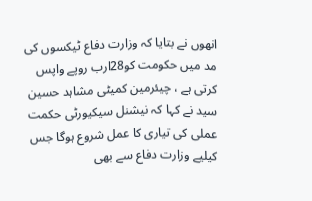انھوں نے بتایا کہ وزارت دفاع ٹیکسوں کی مد میں حکومت کو28ارب روپے واپس کرتی ہے ، چیئرمین کمیٹی مشاہد حسین سید نے کہا کہ نیشنل سیکیورٹی حکمت عملی کی تیاری کا عمل شروع ہوگا جس کیلیے وزارت دفاع سے بھی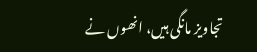تجاویز مانگی ہیں، انھوں نے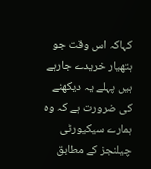کہاکہ اس وقت جو ہتھیار خریدے جارہے ہیں پہلے یہ دیکھنے کی ضرورت ہے کہ وہ ہمارے سیکیورٹی چیلنجز کے مطابق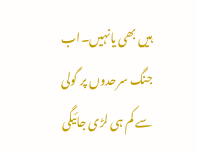ہیں بھی یانہیں۔اب جنگ سرحدوں پر گولی سے کم ہی لڑی جائیگی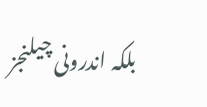بلکہ اندرونی چیلنجز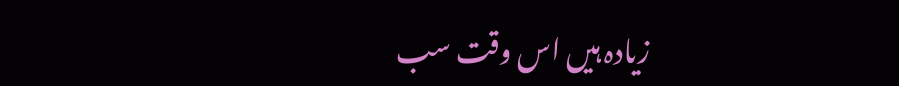زیادہ ہیں اس وقت سب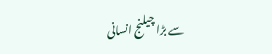سے بڑا چیلنج انسانی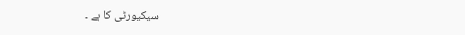سیکیورٹی کا ہے ۔